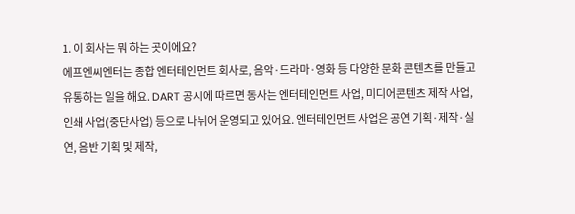1. 이 회사는 뭐 하는 곳이에요?
에프엔씨엔터는 종합 엔터테인먼트 회사로, 음악·드라마·영화 등 다양한 문화 콘텐츠를 만들고 유통하는 일을 해요. DART 공시에 따르면 동사는 엔터테인먼트 사업, 미디어콘텐츠 제작 사업, 인쇄 사업(중단사업) 등으로 나뉘어 운영되고 있어요. 엔터테인먼트 사업은 공연 기획·제작·실연, 음반 기획 및 제작,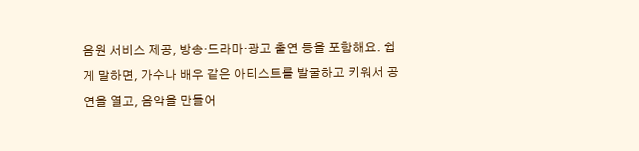음원 서비스 제공, 방송·드라마·광고 출연 등을 포함해요. 쉽게 말하면, 가수나 배우 같은 아티스트를 발굴하고 키워서 공연을 열고, 음악을 만들어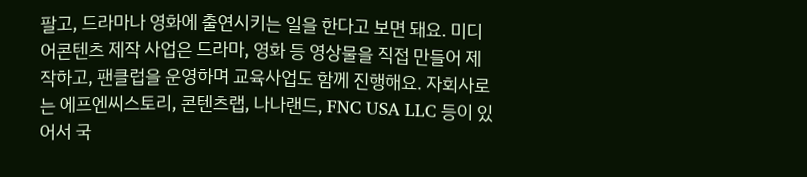팔고, 드라마나 영화에 출연시키는 일을 한다고 보면 돼요. 미디어콘텐츠 제작 사업은 드라마, 영화 등 영상물을 직접 만들어 제작하고, 팬클럽을 운영하며 교육사업도 함께 진행해요. 자회사로는 에프엔씨스토리, 콘텐츠랩, 나나랜드, FNC USA LLC 등이 있어서 국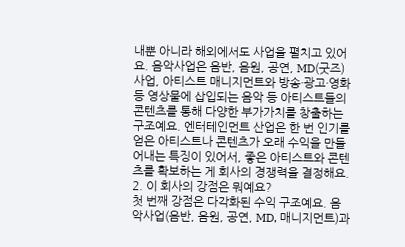내뿐 아니라 해외에서도 사업을 펼치고 있어요. 음악사업은 음반, 음원, 공연, MD(굿즈) 사업, 아티스트 매니지먼트와 방송·광고·영화 등 영상물에 삽입되는 음악 등 아티스트들의 콘텐츠를 통해 다양한 부가가치를 창출하는 구조예요. 엔터테인먼트 산업은 한 번 인기를 얻은 아티스트나 콘텐츠가 오래 수익을 만들어내는 특징이 있어서, 좋은 아티스트와 콘텐츠를 확보하는 게 회사의 경쟁력을 결정해요.
2. 이 회사의 강점은 뭐예요?
첫 번째 강점은 다각화된 수익 구조예요. 음악사업(음반, 음원, 공연, MD, 매니지먼트)과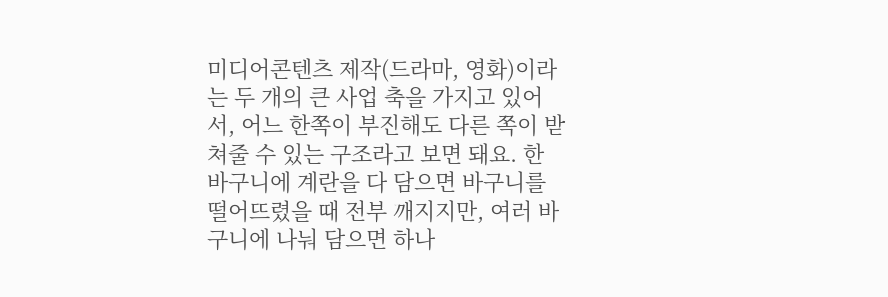미디어콘텐츠 제작(드라마, 영화)이라는 두 개의 큰 사업 축을 가지고 있어서, 어느 한쪽이 부진해도 다른 쪽이 받쳐줄 수 있는 구조라고 보면 돼요. 한 바구니에 계란을 다 담으면 바구니를 떨어뜨렸을 때 전부 깨지지만, 여러 바구니에 나눠 담으면 하나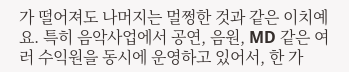가 떨어져도 나머지는 멀쩡한 것과 같은 이치예요. 특히 음악사업에서 공연, 음원, MD 같은 여러 수익원을 동시에 운영하고 있어서, 한 가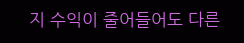지 수익이 줄어들어도 다른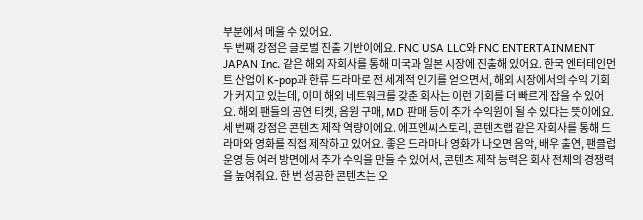부분에서 메울 수 있어요.
두 번째 강점은 글로벌 진출 기반이에요. FNC USA LLC와 FNC ENTERTAINMENT JAPAN Inc. 같은 해외 자회사를 통해 미국과 일본 시장에 진출해 있어요. 한국 엔터테인먼트 산업이 K-pop과 한류 드라마로 전 세계적 인기를 얻으면서, 해외 시장에서의 수익 기회가 커지고 있는데, 이미 해외 네트워크를 갖춘 회사는 이런 기회를 더 빠르게 잡을 수 있어요. 해외 팬들의 공연 티켓, 음원 구매, MD 판매 등이 추가 수익원이 될 수 있다는 뜻이에요.
세 번째 강점은 콘텐츠 제작 역량이에요. 에프엔씨스토리, 콘텐츠랩 같은 자회사를 통해 드라마와 영화를 직접 제작하고 있어요. 좋은 드라마나 영화가 나오면 음악, 배우 출연, 팬클럽 운영 등 여러 방면에서 추가 수익을 만들 수 있어서, 콘텐츠 제작 능력은 회사 전체의 경쟁력을 높여줘요. 한 번 성공한 콘텐츠는 오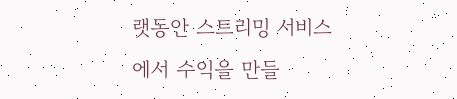랫동안 스트리밍 서비스에서 수익을 만들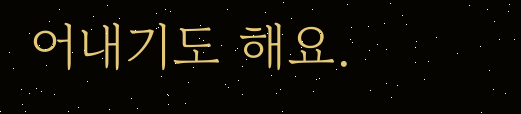어내기도 해요.